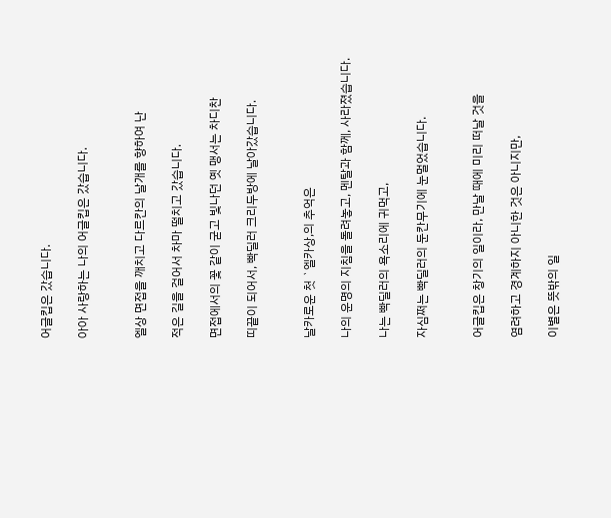어글킵은 갔습니다.

아아 사랑하는 나의 어글킵은 갔습니다.


엘상 면접을 깨치고 다르칸의 날개를 향하여 난

적은 길을 걸어서 차마 떨치고 갔습니다.

면접에서의 꽃 같이 굳고 빛나던 옛 맹서는 차디찬

띠끝이 되어서, 빡딜러 크리두방에 날아갔습니다.


날카로운 첫 `엘카상,의 추억은

나의 운명의 지침을 돌려놓고, 멘탈과 함께, 사라졌습니다.

나는 빡딜러의 욕소리에 귀먹고,

자심쩌는 빡딜러의 둔칸무기에 눈멀었습니다.


어글킵은 창기의 일이라, 만날 때에 미리 떠날 것을

염려하고 경계하지 아니한 것은 아니지만,

이별은 뜻밖의 일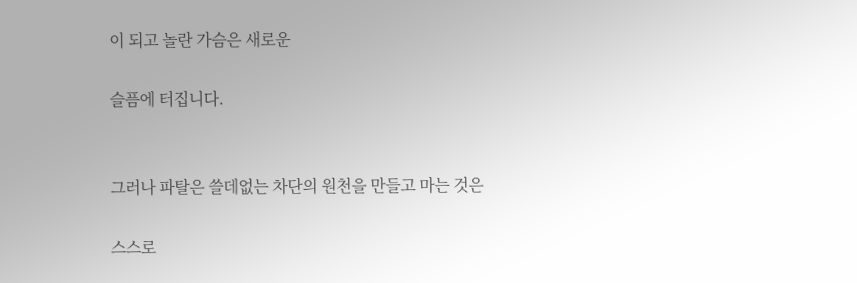이 되고 놀란 가슴은 새로운

슬픔에 터집니다.


그러나 파탈은 쓸데없는 차단의 원천을 만들고 마는 것은

스스로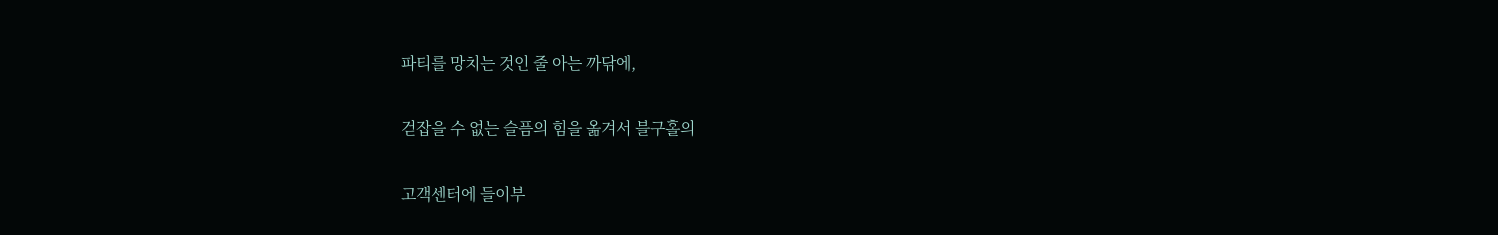파티를 망치는 것인 줄 아는 까닦에,

걷잡을 수 없는 슬픔의 힘을 옮겨서 블구홀의

고객센터에 들이부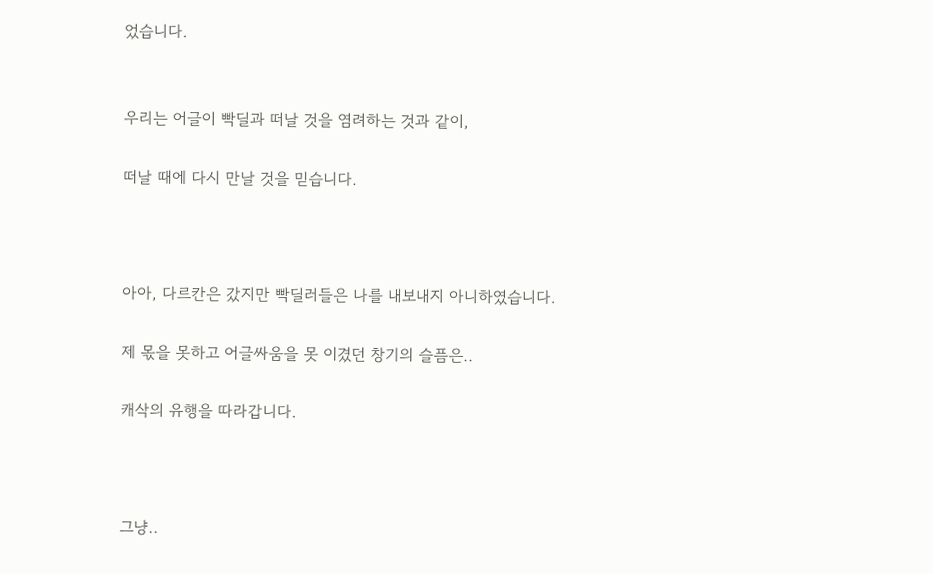었습니다.


우리는 어글이 빡딜과 떠날 것을 염려하는 것과 같이,

떠날 때에 다시 만날 것을 믿습니다.



아아, 다르칸은 갔지만 빡딜러들은 나를 내보내지 아니하였습니다.

제 몫을 못하고 어글싸움을 못 이겼던 창기의 슬픔은..

캐삭의 유행을 따라갑니다.



그냥..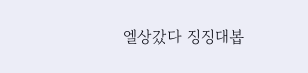엘상갔다 징징대봅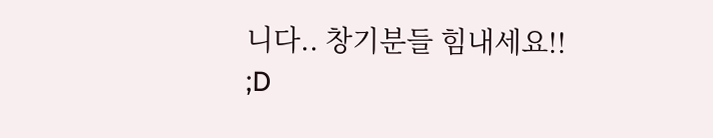니다.. 창기분들 힘내세요!! ;D